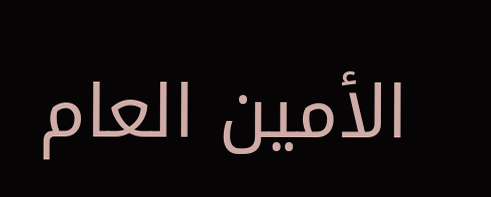الأمين العام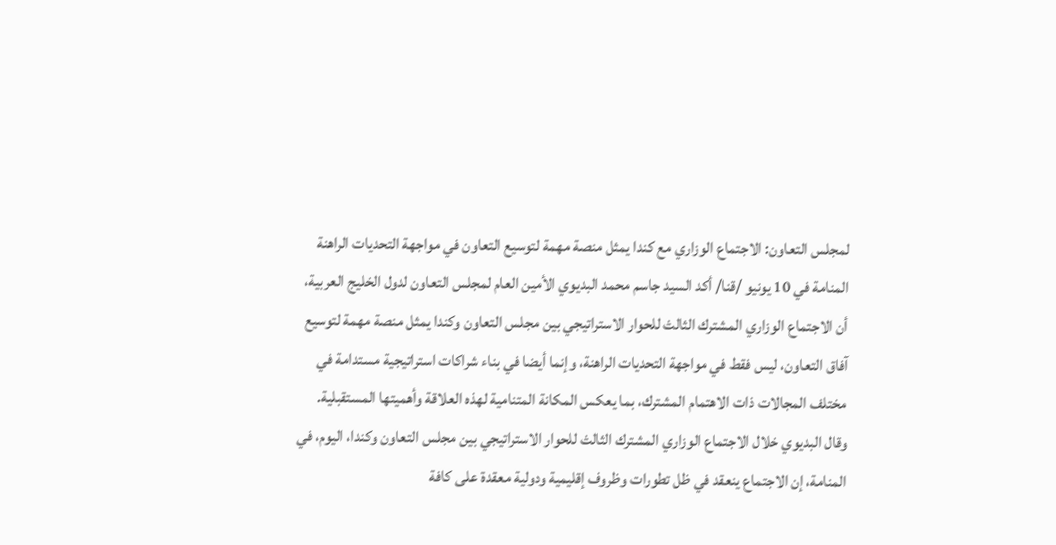لمجلس التعاون: الاجتماع الوزاري مع كندا يمثل منصة مهمة لتوسيع التعاون في مواجهة التحديات الراهنة
المنامة في 10 يونيو /قنا/ أكد السيد جاسم محمد البديوي الأمين العام لمجلس التعاون لدول الخليج العربية، أن الاجتماع الوزاري المشترك الثالث للحوار الاستراتيجي بين مجلس التعاون وكندا يمثل منصة مهمة لتوسيع آفاق التعاون، ليس فقط في مواجهة التحديات الراهنة، وإنما أيضا في بناء شراكات استراتيجية مستدامة في مختلف المجالات ذات الاهتمام المشترك، بما يعكس المكانة المتنامية لهذه العلاقة وأهميتها المستقبلية.
وقال البديوي خلال الاجتماع الوزاري المشترك الثالث للحوار الاستراتيجي بين مجلس التعاون وكندا، اليوم، في المنامة، إن الاجتماع ينعقد في ظل تطورات وظروف إقليمية ودولية معقدة على كافة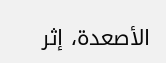الأصعدة، إثر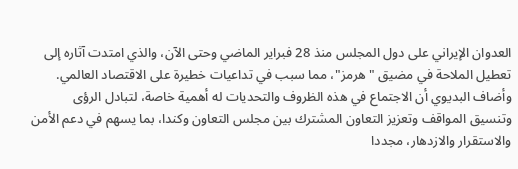العدوان الإيراني على دول المجلس منذ 28 فبراير الماضي وحتى الآن، والذي امتدت آثاره إلى تعطيل الملاحة في مضيق "هرمز"، مما سبب في تداعيات خطيرة على الاقتصاد العالمي.
وأضاف البديوي أن الاجتماع في هذه الظروف والتحديات له أهمية خاصة، لتبادل الرؤى وتنسيق المواقف وتعزيز التعاون المشترك بين مجلس التعاون وكندا، بما يسهم في دعم الأمن والاستقرار والازدهار، مجددا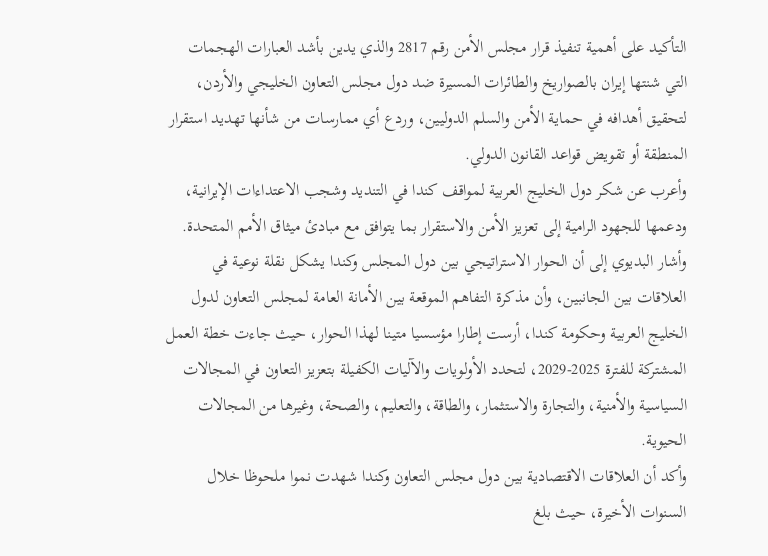التأكيد على أهمية تنفيذ قرار مجلس الأمن رقم 2817 والذي يدين بأشد العبارات الهجمات التي شنتها إيران بالصواريخ والطائرات المسيرة ضد دول مجلس التعاون الخليجي والأردن، لتحقيق أهدافه في حماية الأمن والسلم الدوليين، وردع أي ممارسات من شأنها تهديد استقرار المنطقة أو تقويض قواعد القانون الدولي.
وأعرب عن شكر دول الخليج العربية لمواقف كندا في التنديد وشجب الاعتداءات الإيرانية، ودعمها للجهود الرامية إلى تعزيز الأمن والاستقرار بما يتوافق مع مبادئ ميثاق الأمم المتحدة.
وأشار البديوي إلى أن الحوار الاستراتيجي بين دول المجلس وكندا يشكل نقلة نوعية في العلاقات بين الجانبين، وأن مذكرة التفاهم الموقعة بين الأمانة العامة لمجلس التعاون لدول الخليج العربية وحكومة كندا، أرست إطارا مؤسسيا متينا لهذا الحوار، حيث جاءت خطة العمل المشتركة للفترة 2025-2029، لتحدد الأولويات والآليات الكفيلة بتعزيز التعاون في المجالات السياسية والأمنية، والتجارة والاستثمار، والطاقة، والتعليم، والصحة، وغيرها من المجالات الحيوية.
وأكد أن العلاقات الاقتصادية بين دول مجلس التعاون وكندا شهدت نموا ملحوظا خلال السنوات الأخيرة، حيث بلغ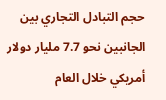حجم التبادل التجاري بين الجانبين نحو 7.7 مليار دولار أمريكي خلال العام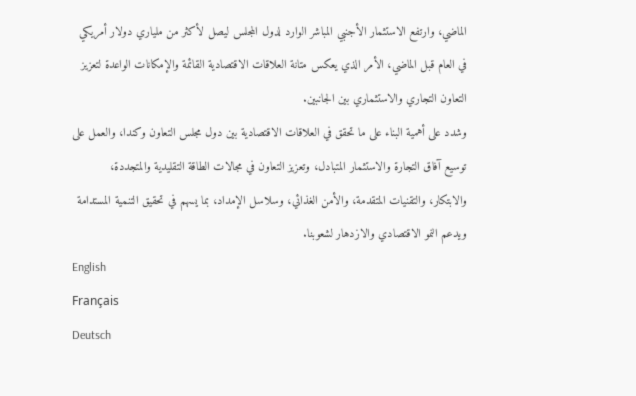الماضي، وارتفع الاستثمار الأجنبي المباشر الوارد لدول المجلس ليصل لأكثر من ملياري دولار أمريكي في العام قبل الماضي، الأمر الذي يعكس متانة العلاقات الاقتصادية القائمة والإمكانات الواعدة لتعزيز التعاون التجاري والاستثماري بين الجانبين.
وشدد على أهمية البناء على ما تحقق في العلاقات الاقتصادية بين دول مجلس التعاون وكندا، والعمل على توسيع آفاق التجارة والاستثمار المتبادل، وتعزيز التعاون في مجالات الطاقة التقليدية والمتجددة، والابتكار، والتقنيات المتقدمة، والأمن الغذائي، وسلاسل الإمداد، بما يسهم في تحقيق التنمية المستدامة ويدعم النمو الاقتصادي والازدهار لشعوبنا.
English
Français
Deutsch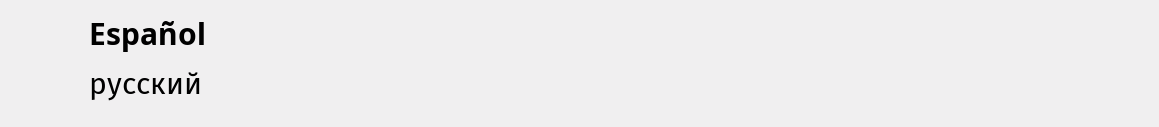Español
русский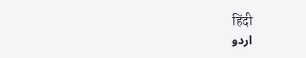हिंदी
اردو